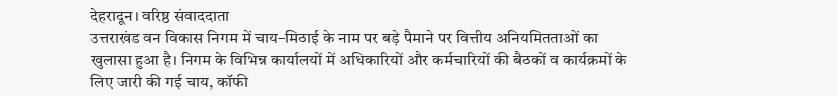देहरादून। वरिष्ठ संवाददाता
उत्तराखंड वन विकास निगम में चाय–मिठाई के नाम पर बड़े पैमाने पर वित्तीय अनियमितताओं का खुलासा हुआ है। निगम के विभिन्न कार्यालयों में अधिकारियों और कर्मचारियों की बैठकों व कार्यक्रमों के लिए जारी की गई चाय, कॉफी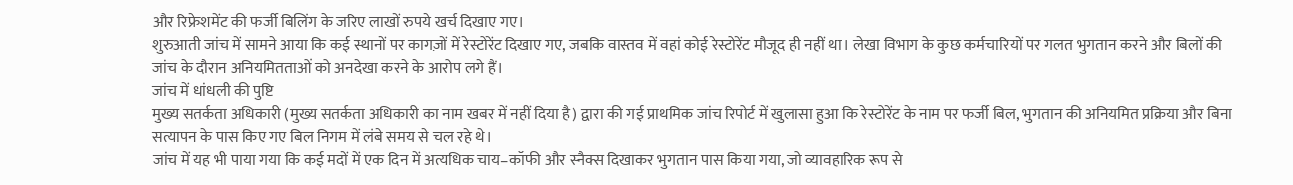और रिफ्रेशमेंट की फर्जी बिलिंग के जरिए लाखों रुपये खर्च दिखाए गए।
शुरुआती जांच में सामने आया कि कई स्थानों पर कागज़ों में रेस्टोरेंट दिखाए गए, जबकि वास्तव में वहां कोई रेस्टोरेंट मौजूद ही नहीं था। लेखा विभाग के कुछ कर्मचारियों पर गलत भुगतान करने और बिलों की जांच के दौरान अनियमितताओं को अनदेखा करने के आरोप लगे हैं।
जांच में धांधली की पुष्टि
मुख्य सतर्कता अधिकारी (मुख्य सतर्कता अधिकारी का नाम खबर में नहीं दिया है) द्वारा की गई प्राथमिक जांच रिपोर्ट में खुलासा हुआ कि रेस्टोरेंट के नाम पर फर्जी बिल, भुगतान की अनियमित प्रक्रिया और बिना सत्यापन के पास किए गए बिल निगम में लंबे समय से चल रहे थे।
जांच में यह भी पाया गया कि कई मदों में एक दिन में अत्यधिक चाय–कॉफी और स्नैक्स दिखाकर भुगतान पास किया गया, जो व्यावहारिक रूप से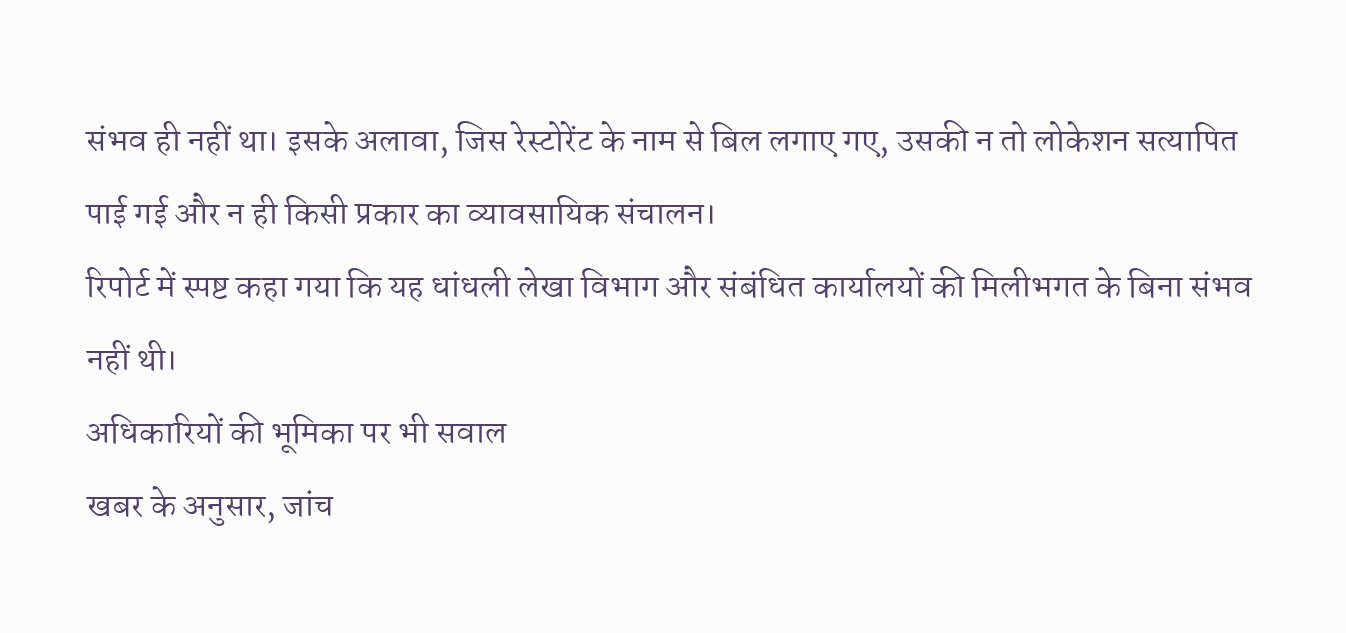संभव ही नहीं था। इसके अलावा, जिस रेस्टोरेंट के नाम से बिल लगाए गए, उसकी न तो लोकेशन सत्यापित पाई गई और न ही किसी प्रकार का व्यावसायिक संचालन।
रिपोर्ट में स्पष्ट कहा गया कि यह धांधली लेखा विभाग और संबंधित कार्यालयों की मिलीभगत के बिना संभव नहीं थी।
अधिकारियों की भूमिका पर भी सवाल
खबर के अनुसार, जांच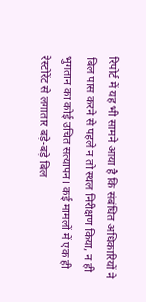रिपोर्ट में यह भी सामने आया है कि संबंधित अधिकारियों ने बिल पास करने से पहले न तो स्थल निरीक्षण किया, न ही भुगतान का कोई उचित सत्यापन। कई मामलों में एक ही रेस्टोरेंट से लगातार बड़े-बड़े बिल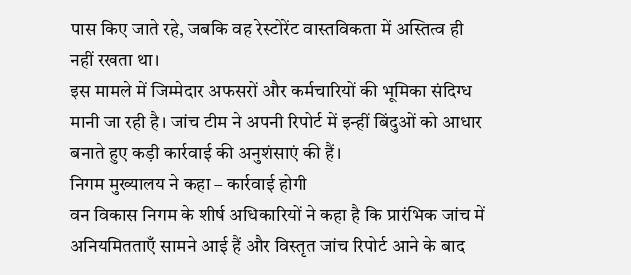पास किए जाते रहे, जबकि वह रेस्टोरेंट वास्तविकता में अस्तित्व ही नहीं रखता था।
इस मामले में जिम्मेदार अफसरों और कर्मचारियों की भूमिका संदिग्ध मानी जा रही है। जांच टीम ने अपनी रिपोर्ट में इन्हीं बिंदुओं को आधार बनाते हुए कड़ी कार्रवाई की अनुशंसाएं की हैं।
निगम मुख्यालय ने कहा – कार्रवाई होगी
वन विकास निगम के शीर्ष अधिकारियों ने कहा है कि प्रारंभिक जांच में अनियमितताएँ सामने आई हैं और विस्तृत जांच रिपोर्ट आने के बाद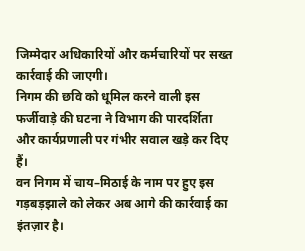जिम्मेदार अधिकारियों और कर्मचारियों पर सख्त कार्रवाई की जाएगी।
निगम की छवि को धूमिल करने वाली इस फर्जीवाड़े की घटना ने विभाग की पारदर्शिता और कार्यप्रणाली पर गंभीर सवाल खड़े कर दिए हैं।
वन निगम में चाय–मिठाई के नाम पर हुए इस गड़बड़झाले को लेकर अब आगे की कार्रवाई का इंतज़ार है।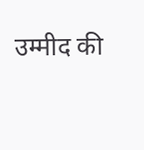उम्मीद की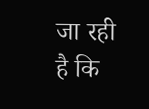जा रही है कि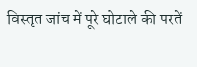विस्तृत जांच में पूरे घोटाले की परतें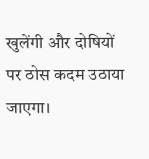खुलेंगी और दोषियों पर ठोस कदम उठाया जाएगा।